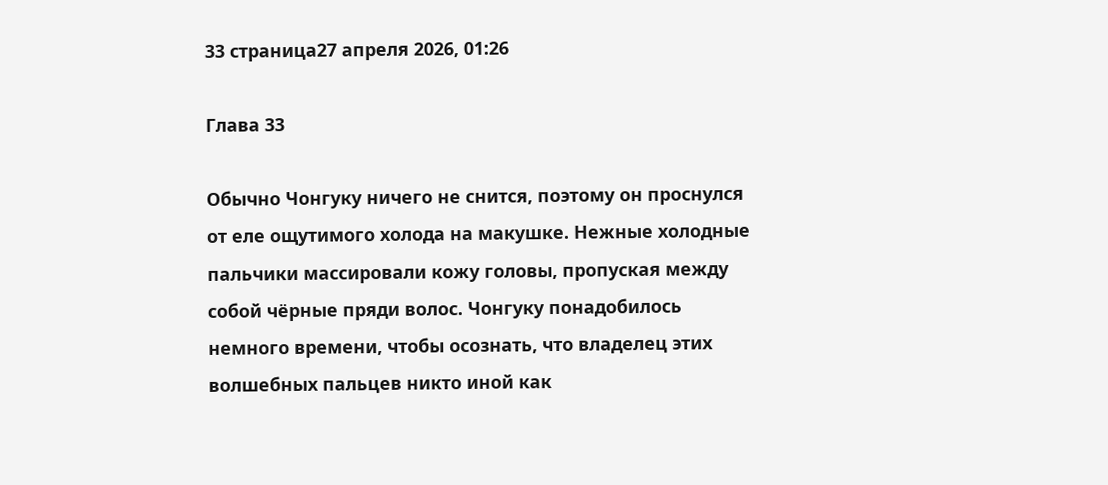33 страница27 апреля 2026, 01:26

Глава 33

Обычно Чонгуку ничего не снится, поэтому он проснулся от еле ощутимого холода на макушке. Нежные холодные пальчики массировали кожу головы, пропуская между собой чёрные пряди волос. Чонгуку понадобилось немного времени, чтобы осознать, что владелец этих волшебных пальцев никто иной как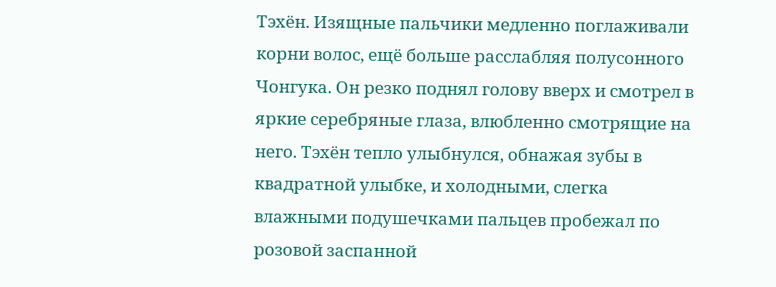Тэхён. Изящные пальчики медленно поглаживали корни волос, ещё больше расслабляя полусонного Чонгука. Он резко поднял голову вверх и смотрел в яркие серебряные глаза, влюбленно смотрящие на него. Тэхён тепло улыбнулся, обнажая зубы в квадратной улыбке, и холодными, слегка влажными подушечками пальцев пробежал по розовой заспанной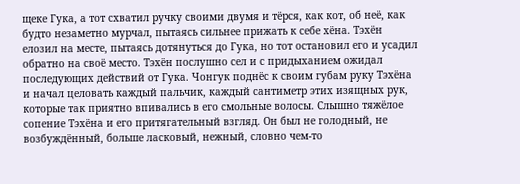щеке Гука, а тот схватил ручку своими двумя и тёрся, как кот, об неё, как будто незаметно мурчал, пытаясь сильнее прижать к себе хёна. Тэхён елозил на месте, пытаясь дотянуться до Гука, но тот остановил его и усадил обратно на своё место. Тэхён послушно сел и с придыханием ожидал последующих действий от Гука. Чонгук поднёс к своим губам руку Тэхёна и начал целовать каждый пальчик, каждый сантиметр этих изящных рук, которые так приятно впивались в его смольные волосы. Слышно тяжёлое сопение Тэхёна и его притягательный взгляд. Он был не голодный, не возбуждённый, больше ласковый, нежный, словно чем-то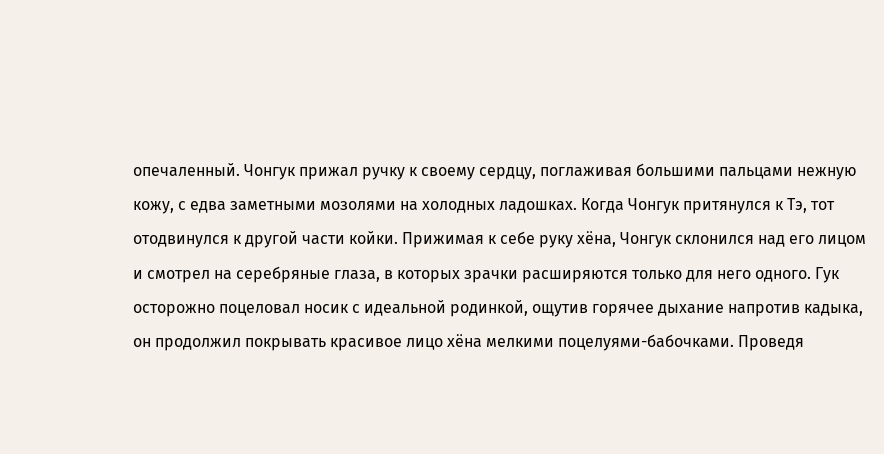опечаленный. Чонгук прижал ручку к своему сердцу, поглаживая большими пальцами нежную кожу, с едва заметными мозолями на холодных ладошках. Когда Чонгук притянулся к Тэ, тот отодвинулся к другой части койки. Прижимая к себе руку хёна, Чонгук склонился над его лицом и смотрел на серебряные глаза, в которых зрачки расширяются только для него одного. Гук осторожно поцеловал носик с идеальной родинкой, ощутив горячее дыхание напротив кадыка, он продолжил покрывать красивое лицо хёна мелкими поцелуями-бабочками. Проведя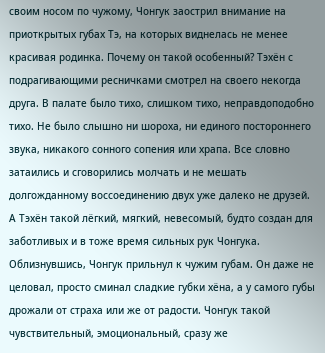своим носом по чужому, Чонгук заострил внимание на приоткрытых губах Тэ, на которых виднелась не менее красивая родинка. Почему он такой особенный? Тэхён с подрагивающими ресничками смотрел на своего некогда друга. В палате было тихо, слишком тихо, неправдоподобно тихо. Не было слышно ни шороха, ни единого постороннего звука, никакого сонного сопения или храпа. Все словно затаились и сговорились молчать и не мешать долгожданному воссоединению двух уже далеко не друзей. А Тэхён такой лёгкий, мягкий, невесомый, будто создан для заботливых и в тоже время сильных рук Чонгука. Облизнувшись, Чонгук прильнул к чужим губам. Он даже не целовал, просто сминал сладкие губки хёна, а у самого губы дрожали от страха или же от радости. Чонгук такой чувствительный, эмоциональный, сразу же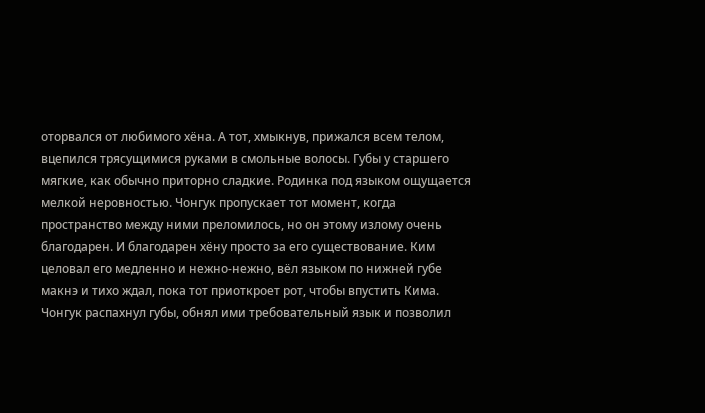оторвался от любимого хёна. А тот, хмыкнув, прижался всем телом, вцепился трясущимися руками в смольные волосы. Губы у старшего мягкие, как обычно приторно сладкие. Родинка под языком ощущается мелкой неровностью. Чонгук пропускает тот момент, когда пространство между ними преломилось, но он этому излому очень благодарен. И благодарен хёну просто за его существование. Ким целовал его медленно и нежно-нежно, вёл языком по нижней губе макнэ и тихо ждал, пока тот приоткроет рот, чтобы впустить Кима. Чонгук распахнул губы, обнял ими требовательный язык и позволил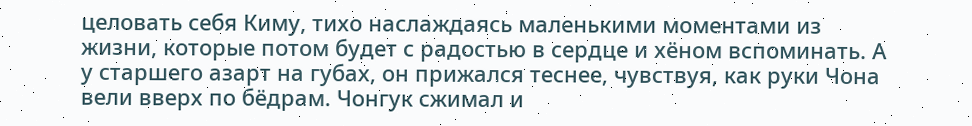целовать себя Киму, тихо наслаждаясь маленькими моментами из жизни, которые потом будет с радостью в сердце и хёном вспоминать. А у старшего азарт на губах, он прижался теснее, чувствуя, как руки Чона вели вверх по бёдрам. Чонгук сжимал и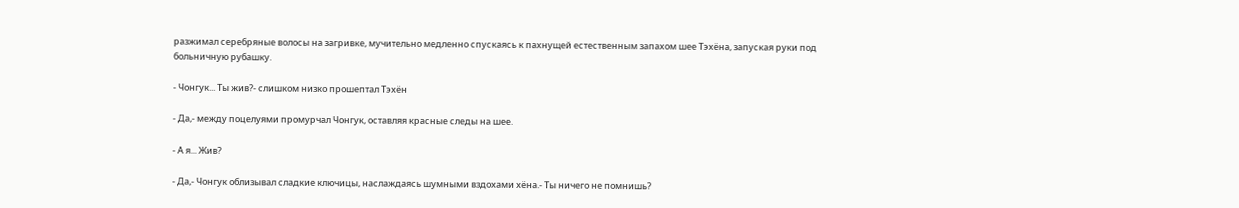разжимал серебряные волосы на загривке, мучительно медленно спускаясь к пахнущей естественным запахом шее Тэхёна, запуская руки под больничную рубашку.

- Чонгук... Ты жив?- слишком низко прошептал Тэхён

- Да,- между поцелуями промурчал Чонгук, оставляя красные следы на шее.

- А я... Жив?

- Да,- Чонгук облизывал сладкие ключицы, наслаждаясь шумными вздохами хёна.- Ты ничего не помнишь?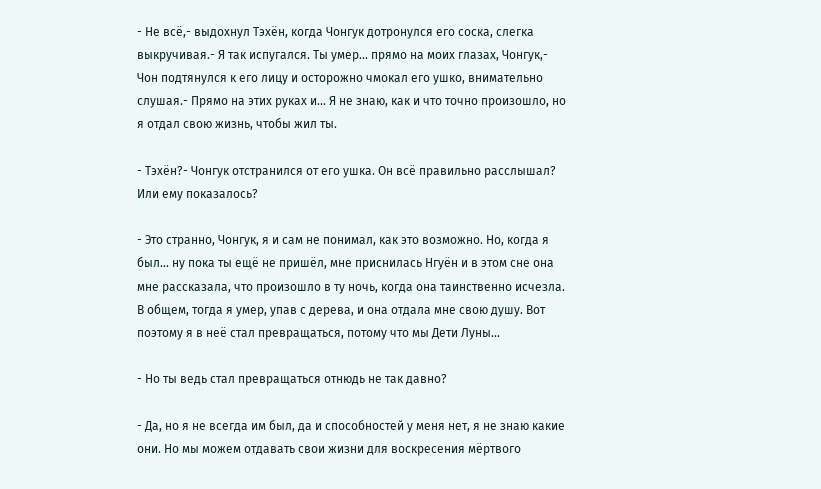- Не всё,- выдохнул Тэхён, когда Чонгук дотронулся его соска, слегка выкручивая.- Я так испугался. Ты умер... прямо на моих глазах, Чонгук,- Чон подтянулся к его лицу и осторожно чмокал его ушко, внимательно слушая.- Прямо на этих руках и... Я не знаю, как и что точно произошло, но я отдал свою жизнь, чтобы жил ты.

- Тэхён?- Чонгук отстранился от его ушка. Он всё правильно расслышал? Или ему показалось?

- Это странно, Чонгук, я и сам не понимал, как это возможно. Но, когда я был... ну пока ты ещё не пришёл, мне приснилась Нгуён и в этом сне она мне рассказала, что произошло в ту ночь, когда она таинственно исчезла. В общем, тогда я умер, упав с дерева, и она отдала мне свою душу. Вот поэтому я в неё стал превращаться, потому что мы Дети Луны...

- Но ты ведь стал превращаться отнюдь не так давно?

- Да, но я не всегда им был, да и способностей у меня нет, я не знаю какие они. Но мы можем отдавать свои жизни для воскресения мёртвого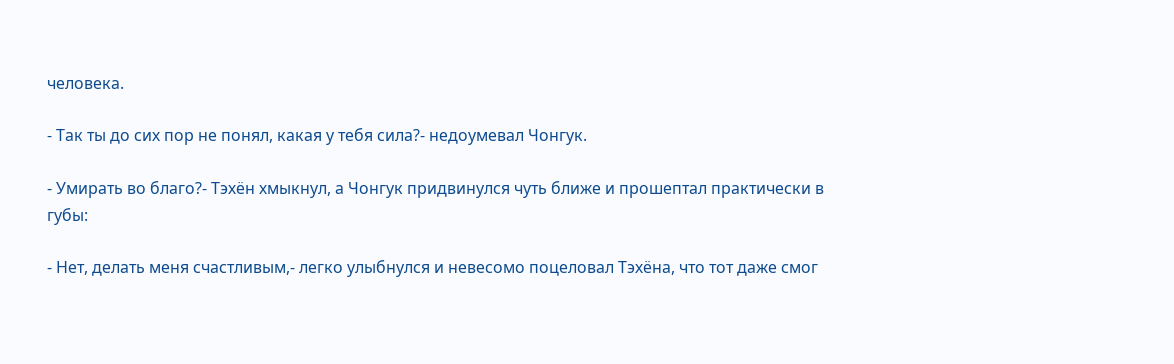человека.

- Так ты до сих пор не понял, какая у тебя сила?- недоумевал Чонгук.

- Умирать во благо?- Тэхён хмыкнул, а Чонгук придвинулся чуть ближе и прошептал практически в губы:

- Нет, делать меня счастливым,- легко улыбнулся и невесомо поцеловал Тэхёна, что тот даже смог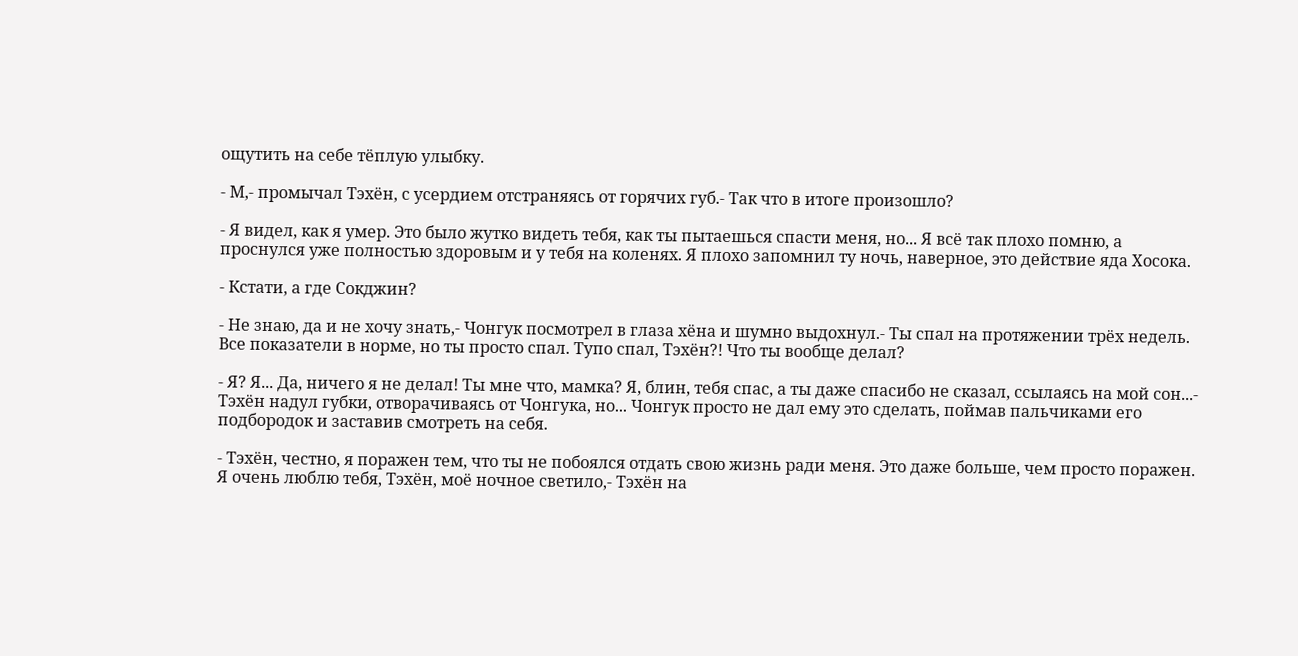ощутить на себе тёплую улыбку.

- М,- промычал Тэхён, с усердием отстраняясь от горячих губ.- Так что в итоге произошло?

- Я видел, как я умер. Это было жутко видеть тебя, как ты пытаешься спасти меня, но... Я всё так плохо помню, а проснулся уже полностью здоровым и у тебя на коленях. Я плохо запомнил ту ночь, наверное, это действие яда Хосока.

- Кстати, а где Сокджин?

- Не знаю, да и не хочу знать,- Чонгук посмотрел в глаза хёна и шумно выдохнул.- Ты спал на протяжении трёх недель. Все показатели в норме, но ты просто спал. Тупо спал, Тэхён?! Что ты вообще делал?

- Я? Я... Да, ничего я не делал! Ты мне что, мамка? Я, блин, тебя спас, а ты даже спасибо не сказал, ссылаясь на мой сон...- Тэхён надул губки, отворачиваясь от Чонгука, но... Чонгук просто не дал ему это сделать, поймав пальчиками его подбородок и заставив смотреть на себя.

- Тэхён, честно, я поражен тем, что ты не побоялся отдать свою жизнь ради меня. Это даже больше, чем просто поражен. Я очень люблю тебя, Тэхён, моё ночное светило,- Тэхён на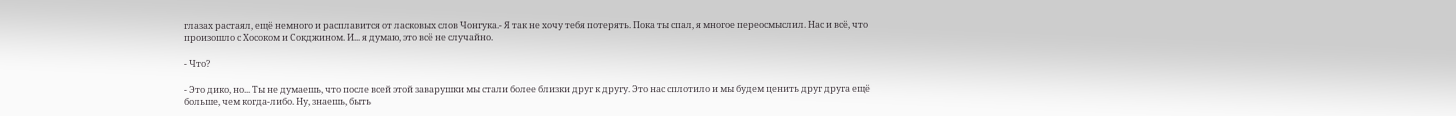глазах растаял, ещё немного и расплавится от ласковых слов Чонгука.- Я так не хочу тебя потерять. Пока ты спал, я многое переосмыслил. Нас и всё, что произошло с Хосоком и Сокджином. И... я думаю, это всё не случайно.

- Что?

- Это дико, но... Ты не думаешь, что после всей этой заварушки мы стали более близки друг к другу. Это нас сплотило и мы будем ценить друг друга ещё больше, чем когда-либо. Ну, знаешь, быть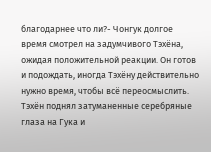благодарнее что ли?- Чонгук долгое время смотрел на задумчивого Тэхёна, ожидая положительной реакции. Он готов и подождать, иногда Тэхёну действительно нужно время, чтобы всё переосмыслить. Тэхён поднял затуманенные серебряные глаза на Гука и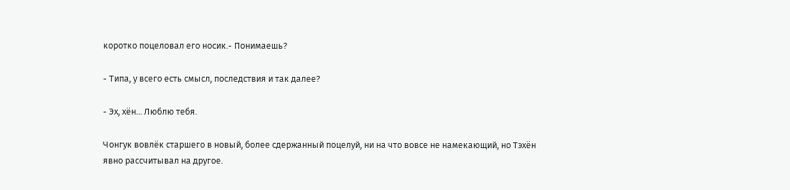коротко поцеловал его носик.- Понимаешь?

- Типа, у всего есть смысл, последствия и так далее?

- Эх, хён... Люблю тебя.

Чонгук вовлёк старшего в новый, более сдержанный поцелуй, ни на что вовсе не намекающий, но Тэхён явно рассчитывал на другое.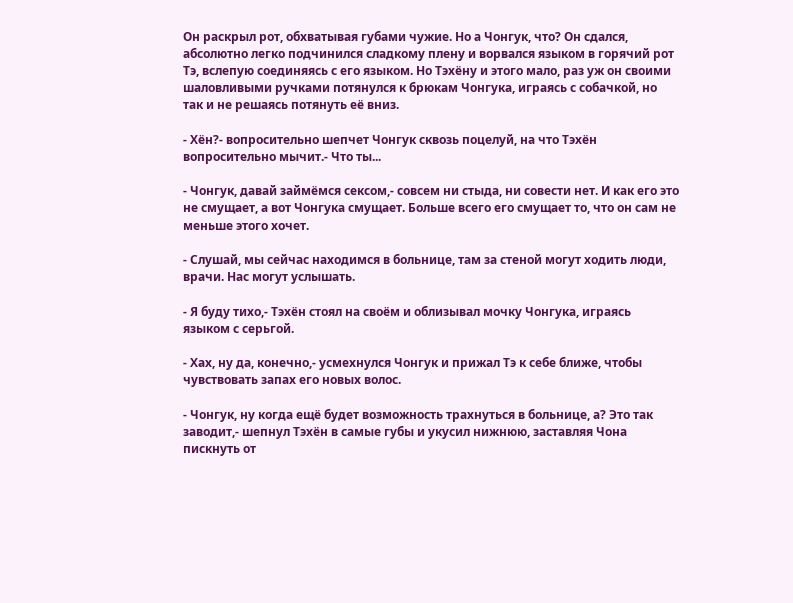Он раскрыл рот, обхватывая губами чужие. Но а Чонгук, что? Он сдался, абсолютно легко подчинился сладкому плену и ворвался языком в горячий рот Тэ, вслепую соединяясь с его языком. Но Тэхёну и этого мало, раз уж он своими шаловливыми ручками потянулся к брюкам Чонгука, играясь с собачкой, но так и не решаясь потянуть её вниз.

- Хён?- вопросительно шепчет Чонгук сквозь поцелуй, на что Тэхён вопросительно мычит.- Что ты...

- Чонгук, давай займёмся сексом,- совсем ни стыда, ни совести нет. И как его это не смущает, а вот Чонгука смущает. Больше всего его смущает то, что он сам не меньше этого хочет.

- Слушай, мы сейчас находимся в больнице, там за стеной могут ходить люди, врачи. Нас могут услышать.

- Я буду тихо,- Тэхён стоял на своём и облизывал мочку Чонгука, играясь языком с серьгой.

- Хах, ну да, конечно,- усмехнулся Чонгук и прижал Тэ к себе ближе, чтобы чувствовать запах его новых волос.

- Чонгук, ну когда ещё будет возможность трахнуться в больнице, а? Это так заводит,- шепнул Тэхён в самые губы и укусил нижнюю, заставляя Чона пискнуть от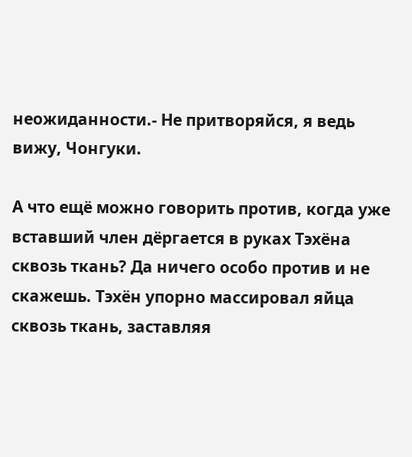неожиданности.- Не притворяйся, я ведь вижу, Чонгуки.

А что ещё можно говорить против, когда уже вставший член дёргается в руках Тэхёна сквозь ткань? Да ничего особо против и не скажешь. Тэхён упорно массировал яйца сквозь ткань, заставляя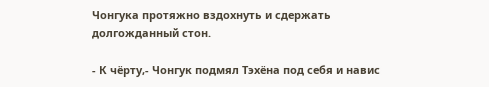Чонгука протяжно вздохнуть и сдержать долгожданный стон.

- К чёрту,- Чонгук подмял Тэхёна под себя и навис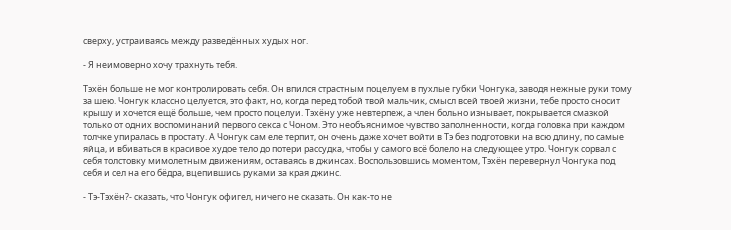сверху, устраиваясь между разведённых худых ног.

- Я неимоверно хочу трахнуть тебя.

Тэхён больше не мог контролировать себя. Он впился страстным поцелуем в пухлые губки Чонгука, заводя нежные руки тому за шею. Чонгук классно целуется, это факт, но, когда перед тобой твой мальчик, смысл всей твоей жизни, тебе просто сносит крышу и хочется ещё больше, чем просто поцелуи. Тэхёну уже невтерпеж, а член больно изнывает, покрывается смазкой только от одних воспоминаний первого секса с Чоном. Это необъяснимое чувство заполненности, когда головка при каждом толчке упиралась в простату. А Чонгук сам еле терпит, он очень даже хочет войти в Тэ без подготовки на всю длину, по самые яйца, и вбиваться в красивое худое тело до потери рассудка, чтобы у самого всё болело на следующее утро. Чонгук сорвал с себя толстовку мимолетным движениям, оставаясь в джинсах. Воспользовшись моментом, Тэхён перевернул Чонгука под себя и сел на его бёдра, вцепившись руками за края джинс.

- Тэ-Тэхён?- сказать, что Чонгук офигел, ничего не сказать. Он как-то не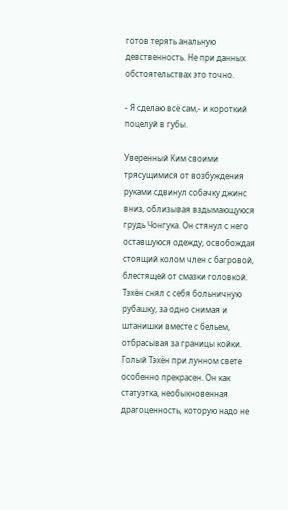готов терять анальную девственность. Не при данных обстоятельствах это точно.

- Я сделаю всё сам,- и короткий поцелуй в губы.

Уверенный Ким своими трясущимися от возбуждения руками сдвинул собачку джинс вниз, облизывая вздымающуюся грудь Чонгука. Он стянул с него оставшуюся одежду, освобождая стоящий колом член с багровой, блестящей от смазки головкой. Тэхён снял с себя больничную рубашку, за одно снимая и штанишки вместе с бельем, отбрасывая за границы койки. Голый Тэхён при лунном свете особенно прекрасен. Он как статуэтка, необыкновенная драгоценность, которую надо не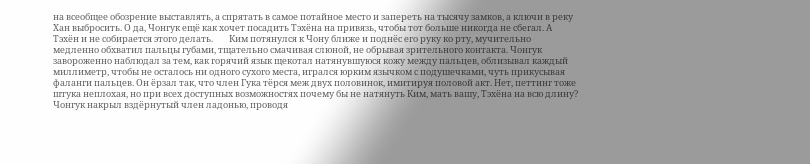на всеобщее обозрение выставлять, а спрятать в самое потайное место и запереть на тысячу замков, а ключи в реку Хан выбросить. О да, Чонгук ещё как хочет посадить Тэхёна на привязь, чтобы тот больше никогда не сбегал. А Тэхён и не собирается этого делать.        Ким потянулся к Чону ближе и поднёс его руку ко рту, мучительно медленно обхватил пальцы губами, тщательно смачивая слюной, не обрывая зрительного контакта. Чонгук завороженно наблюдал за тем, как горячий язык щекотал натянувшуюся кожу между пальцев, облизывал каждый миллиметр, чтобы не осталось ни одного сухого места, игрался юрким язычком с подушечками, чуть прикусывая фаланги пальцев. Он ёрзал так, что член Гука тёрся меж двух половинок, имитируя половой акт. Нет, петтинг тоже штука неплохая, но при всех доступных возможностях почему бы не натянуть Ким, мать вашу, Тэхёна на всю длину? Чонгук накрыл вздёрнутый член ладонью, проводя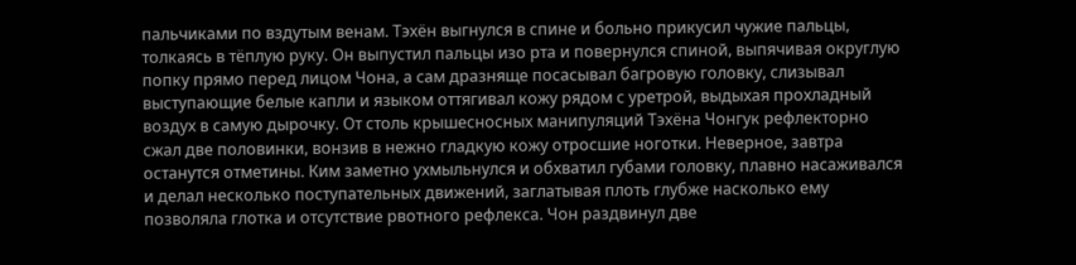пальчиками по вздутым венам. Тэхён выгнулся в спине и больно прикусил чужие пальцы, толкаясь в тёплую руку. Он выпустил пальцы изо рта и повернулся спиной, выпячивая округлую попку прямо перед лицом Чона, а сам дразняще посасывал багровую головку, слизывал выступающие белые капли и языком оттягивал кожу рядом с уретрой, выдыхая прохладный воздух в самую дырочку. От столь крышесносных манипуляций Тэхёна Чонгук рефлекторно сжал две половинки, вонзив в нежно гладкую кожу отросшие ноготки. Неверное, завтра останутся отметины. Ким заметно ухмыльнулся и обхватил губами головку, плавно насаживался и делал несколько поступательных движений, заглатывая плоть глубже насколько ему позволяла глотка и отсутствие рвотного рефлекса. Чон раздвинул две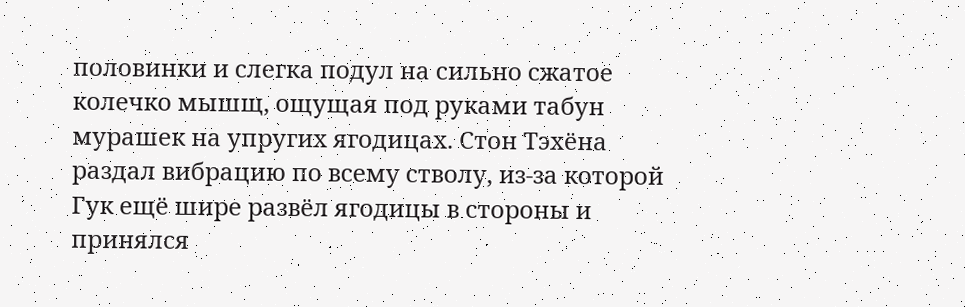половинки и слегка подул на сильно сжатое колечко мышщ, ощущая под руками табун мурашек на упругих ягодицах. Стон Тэхёна раздал вибрацию по всему стволу, из-за которой Гук ещё шире развёл ягодицы в стороны и принялся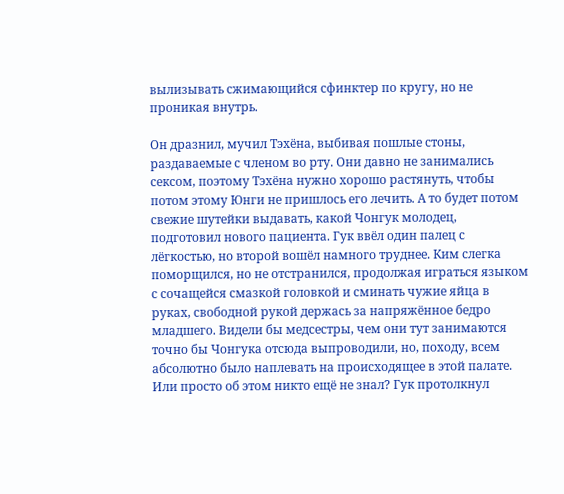вылизывать сжимающийся сфинктер по кругу, но не проникая внутрь.

Он дразнил, мучил Тэхёна, выбивая пошлые стоны, раздаваемые с членом во рту. Они давно не занимались сексом, поэтому Тэхёна нужно хорошо растянуть, чтобы потом этому Юнги не пришлось его лечить. А то будет потом свежие шутейки выдавать, какой Чонгук молодец, подготовил нового пациента. Гук ввёл один палец с лёгкостью, но второй вошёл намного труднее. Ким слегка поморщился, но не отстранился, продолжая играться языком с сочащейся смазкой головкой и сминать чужие яйца в руках, свободной рукой держась за напряжённое бедро младшего. Видели бы медсестры, чем они тут занимаются точно бы Чонгука отсюда выпроводили, но, походу, всем абсолютно было наплевать на происходящее в этой палате. Или просто об этом никто ещё не знал? Гук протолкнул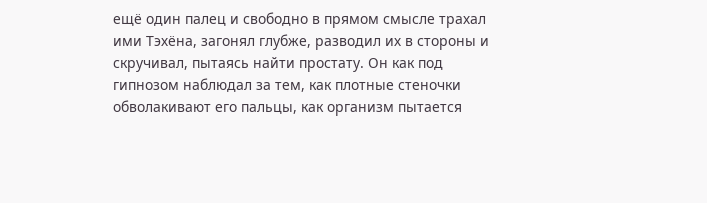ещё один палец и свободно в прямом смысле трахал ими Тэхёна, загонял глубже, разводил их в стороны и скручивал, пытаясь найти простату. Он как под гипнозом наблюдал за тем, как плотные стеночки обволакивают его пальцы, как организм пытается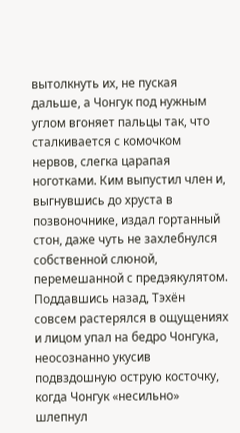вытолкнуть их, не пуская дальше, а Чонгук под нужным углом вгоняет пальцы так, что сталкивается с комочком нервов, слегка царапая ноготками. Ким выпустил член и, выгнувшись до хруста в позвоночнике, издал гортанный стон, даже чуть не захлебнулся собственной слюной, перемешанной с предэякулятом. Поддавшись назад, Тэхён совсем растерялся в ощущениях и лицом упал на бедро Чонгука, неосознанно укусив подвздошную острую косточку, когда Чонгук «несильно» шлепнул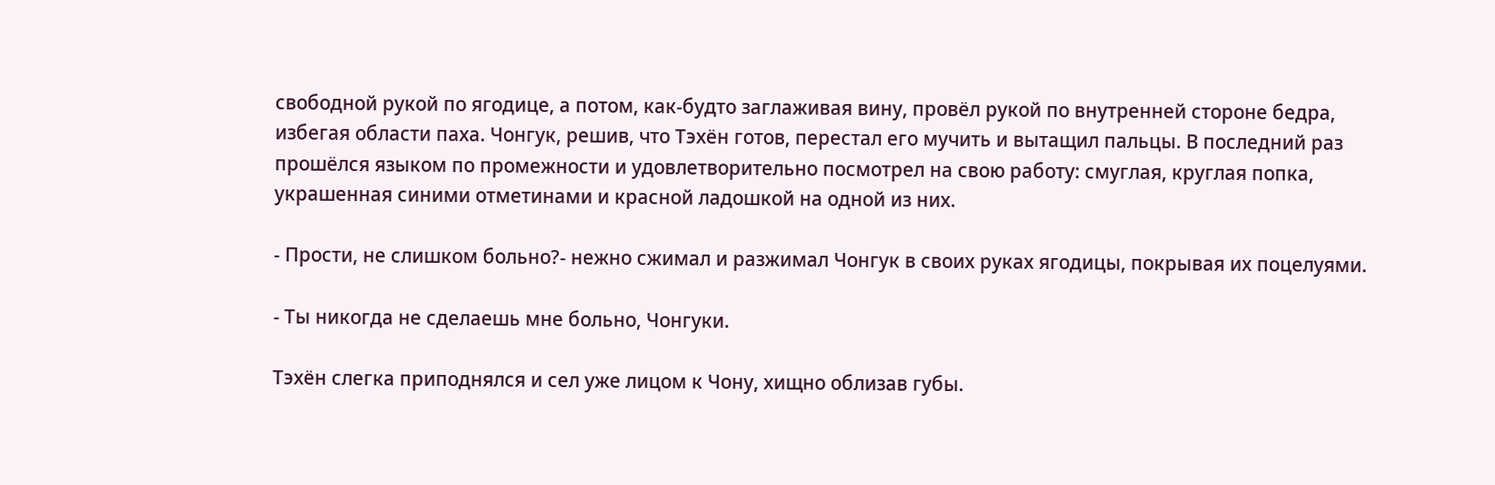свободной рукой по ягодице, а потом, как-будто заглаживая вину, провёл рукой по внутренней стороне бедра, избегая области паха. Чонгук, решив, что Тэхён готов, перестал его мучить и вытащил пальцы. В последний раз прошёлся языком по промежности и удовлетворительно посмотрел на свою работу: смуглая, круглая попка, украшенная синими отметинами и красной ладошкой на одной из них.

- Прости, не слишком больно?- нежно сжимал и разжимал Чонгук в своих руках ягодицы, покрывая их поцелуями.

- Ты никогда не сделаешь мне больно, Чонгуки.

Тэхён слегка приподнялся и сел уже лицом к Чону, хищно облизав губы.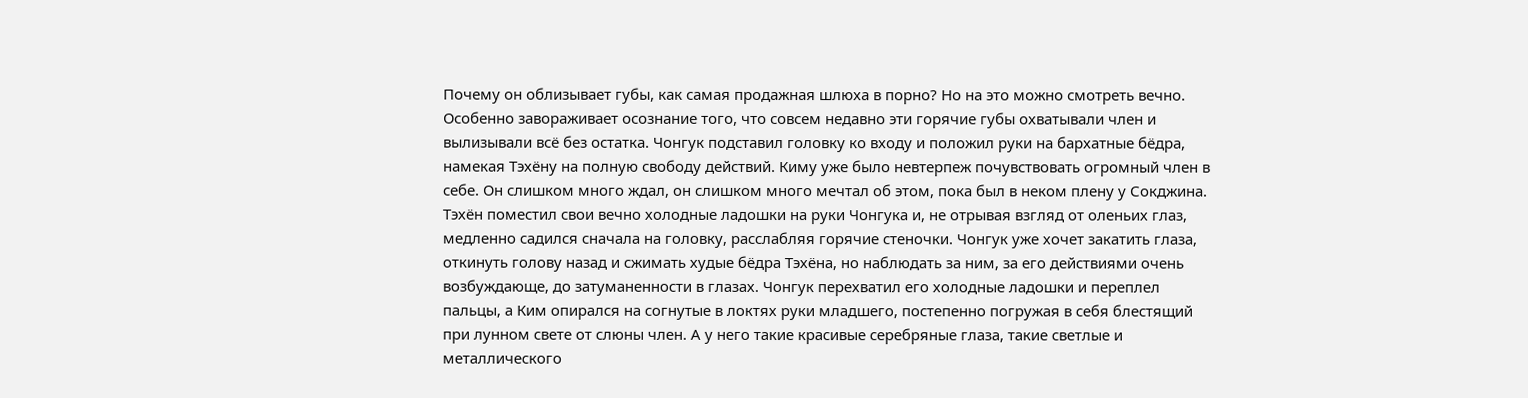Почему он облизывает губы, как самая продажная шлюха в порно? Но на это можно смотреть вечно. Особенно завораживает осознание того, что совсем недавно эти горячие губы охватывали член и вылизывали всё без остатка. Чонгук подставил головку ко входу и положил руки на бархатные бёдра, намекая Тэхёну на полную свободу действий. Киму уже было невтерпеж почувствовать огромный член в себе. Он слишком много ждал, он слишком много мечтал об этом, пока был в неком плену у Сокджина. Тэхён поместил свои вечно холодные ладошки на руки Чонгука и, не отрывая взгляд от оленьих глаз, медленно садился сначала на головку, расслабляя горячие стеночки. Чонгук уже хочет закатить глаза, откинуть голову назад и сжимать худые бёдра Тэхёна, но наблюдать за ним, за его действиями очень возбуждающе, до затуманенности в глазах. Чонгук перехватил его холодные ладошки и переплел пальцы, а Ким опирался на согнутые в локтях руки младшего, постепенно погружая в себя блестящий при лунном свете от слюны член. А у него такие красивые серебряные глаза, такие светлые и металлического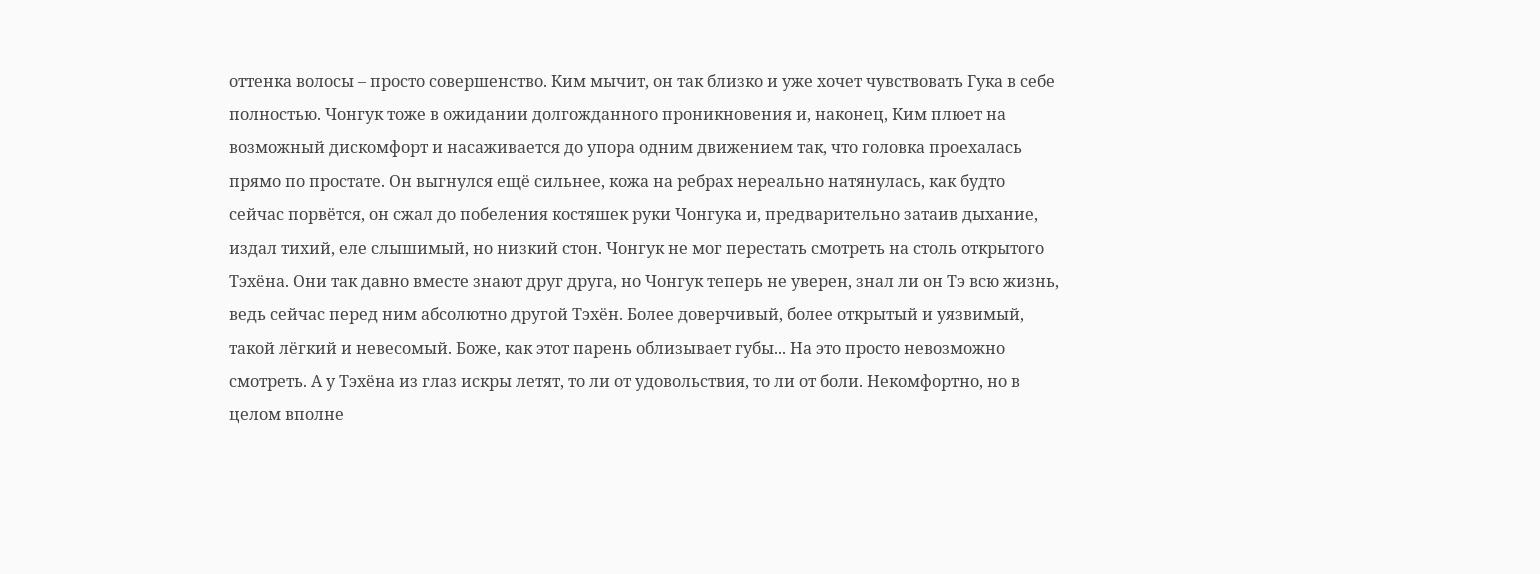оттенка волосы – просто совершенство. Ким мычит, он так близко и уже хочет чувствовать Гука в себе полностью. Чонгук тоже в ожидании долгожданного проникновения и, наконец, Ким плюет на возможный дискомфорт и насаживается до упора одним движением так, что головка проехалась прямо по простате. Он выгнулся ещё сильнее, кожа на ребрах нереально натянулась, как будто сейчас порвётся, он сжал до побеления костяшек руки Чонгука и, предварительно затаив дыхание, издал тихий, еле слышимый, но низкий стон. Чонгук не мог перестать смотреть на столь открытого Тэхёна. Они так давно вместе знают друг друга, но Чонгук теперь не уверен, знал ли он Тэ всю жизнь, ведь сейчас перед ним абсолютно другой Тэхён. Более доверчивый, более открытый и уязвимый, такой лёгкий и невесомый. Боже, как этот парень облизывает губы... На это просто невозможно смотреть. А у Тэхёна из глаз искры летят, то ли от удовольствия, то ли от боли. Некомфортно, но в целом вполне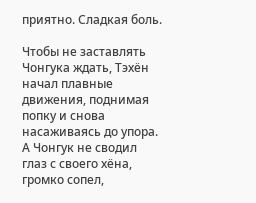приятно. Сладкая боль.

Чтобы не заставлять Чонгука ждать, Тэхён начал плавные движения, поднимая попку и снова насаживаясь до упора. А Чонгук не сводил глаз с своего хёна, громко сопел,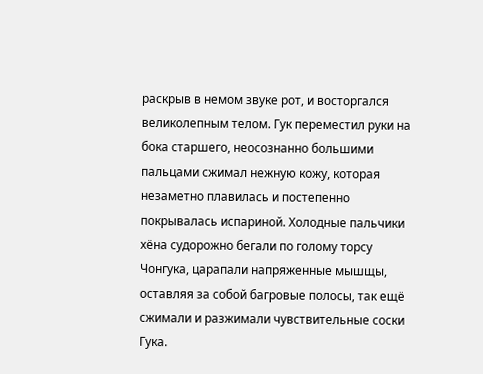раскрыв в немом звуке рот, и восторгался великолепным телом. Гук переместил руки на бока старшего, неосознанно большими пальцами сжимал нежную кожу, которая незаметно плавилась и постепенно покрывалась испариной. Холодные пальчики хёна судорожно бегали по голому торсу Чонгука, царапали напряженные мышщы, оставляя за собой багровые полосы, так ещё сжимали и разжимали чувствительные соски Гука.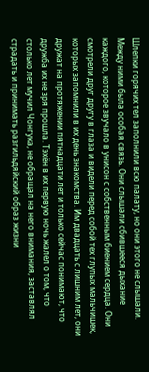Шлепки горячих тел заполнили всю палату, но они этого не слышали. Между ними была особая связь. Они слышали сбившееся дыхание каждого, которое звучало в унисон с собственным биением сердца. Они смотрели друг другу в глаза и видели перед собой тех глупых мальчишек, которых запомнили в их день знакомства. Им двадцать с лишним лет, они дружат на протяжении пятнадцати лет и только сейчас понимают, что дружба их не зря прошла. Тэхён в их первую ночь жалел о том, что столько лет мучил Чонгука, не обращал на него внимания, заставлял страдать и принимать разгильдяйский образ жизни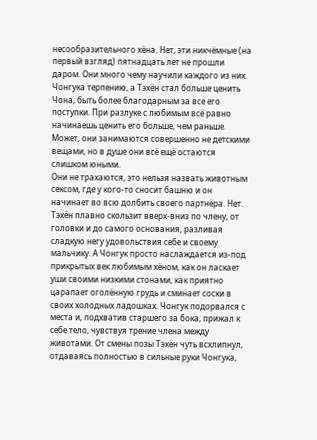несообразительного хёна. Нет, эти никчёмные (на первый взгляд) пятнадцать лет не прошли даром. Они много чему научили каждого из них. Чонгука терпению, а Тэхён стал больше ценить Чона, быть более благодарным за все его поступки. При разлуке с любимым всё равно начинаешь ценить его больше, чем раньше. Может, они занимаются совершенно не детскими вещами, но в душе они всё ещё остаются слишком юными.
Они не трахаются, это нельзя назвать животным сексом, где у кого-то сносит башню и он начинает во всю долбить своего партнёра. Нет. Тэхён плавно скользит вверх-вниз по члену, от головки и до самого основания, разливая сладкую негу удовольствия себе и своему мальчику. А Чонгук просто наслаждается из-под прикрытых век любимым хёном, как он ласкает уши своими низкими стонами, как приятно царапает оголённую грудь и сминает соски в своих холодных ладошках. Чонгук подорвался с места и, подхватив старшего за бока, прижал к себе тело, чувствуя трение члена между животами. От смены позы Тэхён чуть всхлипнул, отдаваясь полностью в сильные руки Чонгука,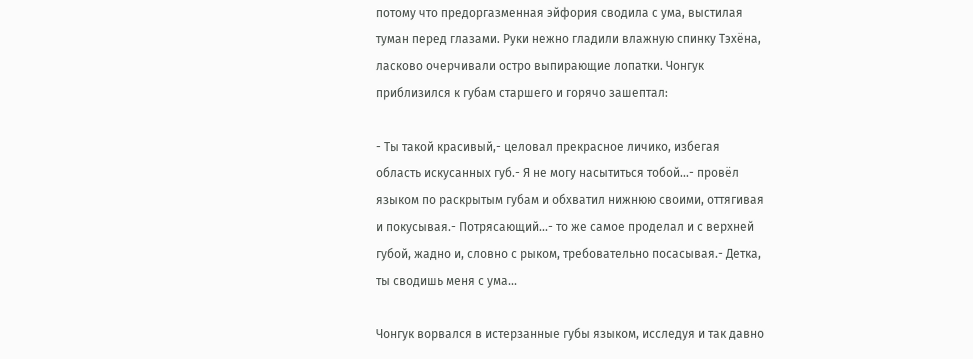потому что предоргазменная эйфория сводила с ума, выстилая туман перед глазами. Руки нежно гладили влажную спинку Тэхёна, ласково очерчивали остро выпирающие лопатки. Чонгук приблизился к губам старшего и горячо зашептал:

- Ты такой красивый,- целовал прекрасное личико, избегая область искусанных губ.- Я не могу насытиться тобой...- провёл языком по раскрытым губам и обхватил нижнюю своими, оттягивая и покусывая.- Потрясающий...- то же самое проделал и с верхней губой, жадно и, словно с рыком, требовательно посасывая.- Детка, ты сводишь меня с ума...

Чонгук ворвался в истерзанные губы языком, исследуя и так давно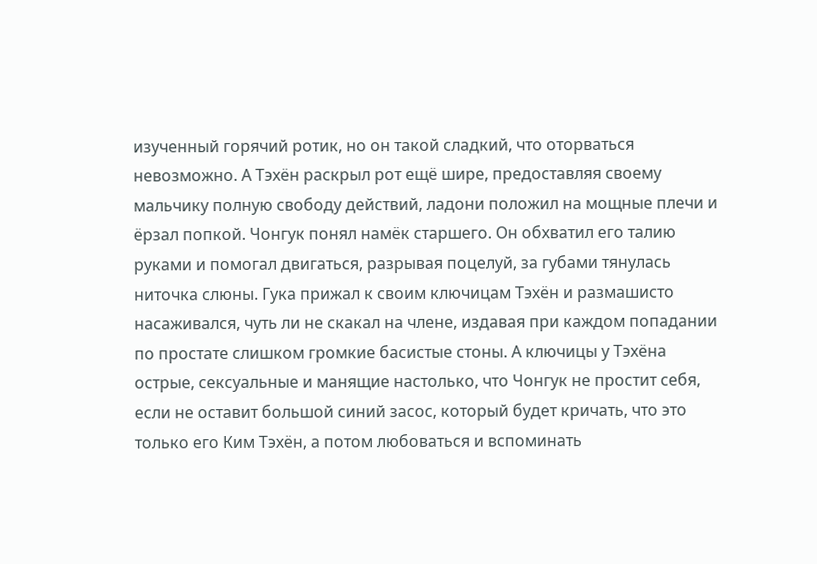изученный горячий ротик, но он такой сладкий, что оторваться невозможно. А Тэхён раскрыл рот ещё шире, предоставляя своему мальчику полную свободу действий, ладони положил на мощные плечи и ёрзал попкой. Чонгук понял намёк старшего. Он обхватил его талию руками и помогал двигаться, разрывая поцелуй, за губами тянулась ниточка слюны. Гука прижал к своим ключицам Тэхён и размашисто насаживался, чуть ли не скакал на члене, издавая при каждом попадании по простате слишком громкие басистые стоны. А ключицы у Тэхёна острые, сексуальные и манящие настолько, что Чонгук не простит себя, если не оставит большой синий засос, который будет кричать, что это только его Ким Тэхён, а потом любоваться и вспоминать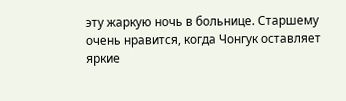эту жаркую ночь в больнице. Старшему очень нравится, когда Чонгук оставляет яркие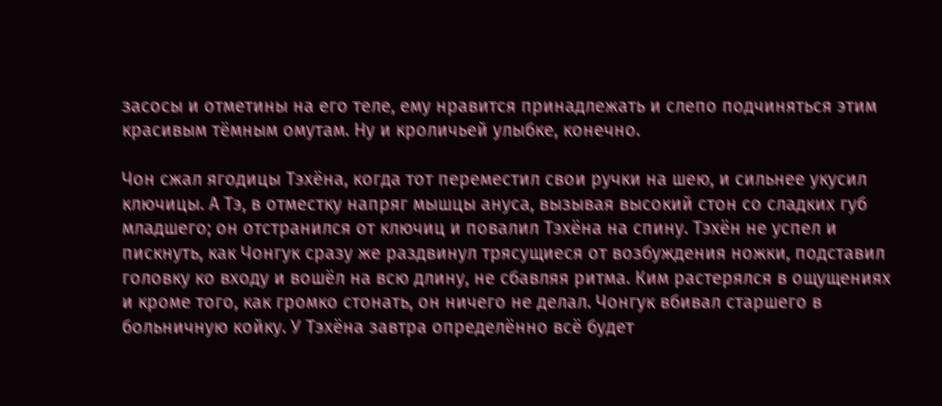засосы и отметины на его теле, ему нравится принадлежать и слепо подчиняться этим красивым тёмным омутам. Ну и кроличьей улыбке, конечно.

Чон сжал ягодицы Тэхёна, когда тот переместил свои ручки на шею, и сильнее укусил ключицы. А Тэ, в отместку напряг мышцы ануса, вызывая высокий стон со сладких губ младшего; он отстранился от ключиц и повалил Тэхёна на спину. Тэхён не успел и пискнуть, как Чонгук сразу же раздвинул трясущиеся от возбуждения ножки, подставил головку ко входу и вошёл на всю длину, не сбавляя ритма. Ким растерялся в ощущениях и кроме того, как громко стонать, он ничего не делал. Чонгук вбивал старшего в больничную койку. У Тэхёна завтра определённо всё будет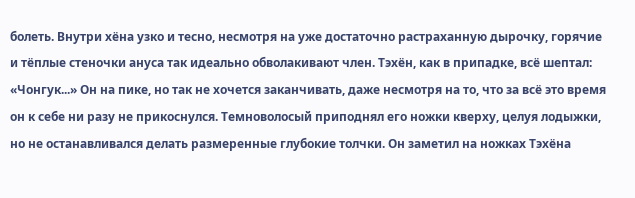болеть. Внутри хёна узко и тесно, несмотря на уже достаточно растраханную дырочку, горячие и тёплые стеночки ануса так идеально обволакивают член. Тэхён, как в припадке, всё шептал: «Чонгук...» Он на пике, но так не хочется заканчивать, даже несмотря на то, что за всё это время он к себе ни разу не прикоснулся. Темноволосый приподнял его ножки кверху, целуя лодыжки, но не останавливался делать размеренные глубокие толчки. Он заметил на ножках Тэхёна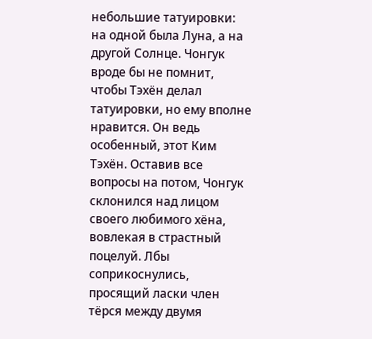небольшие татуировки: на одной была Луна, а на другой Солнце. Чонгук вроде бы не помнит, чтобы Тэхён делал татуировки, но ему вполне нравится. Он ведь особенный, этот Ким Тэхён. Оставив все вопросы на потом, Чонгук склонился над лицом своего любимого хёна, вовлекая в страстный поцелуй. Лбы соприкоснулись, просящий ласки член тёрся между двумя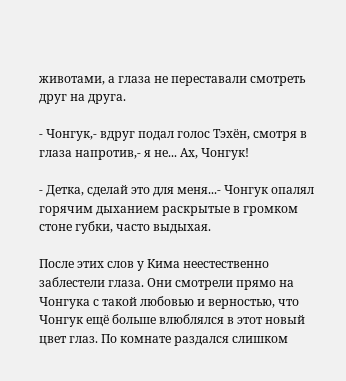животами, а глаза не переставали смотреть друг на друга.

- Чонгук,- вдруг подал голос Тэхён, смотря в глаза напротив,- я не... Ах, Чонгук!

- Детка, сделай это для меня...- Чонгук опалял горячим дыханием раскрытые в громком стоне губки, часто выдыхая.

После этих слов у Кима неестественно заблестели глаза. Они смотрели прямо на Чонгука с такой любовью и верностью, что Чонгук ещё больше влюблялся в этот новый цвет глаз. По комнате раздался слишком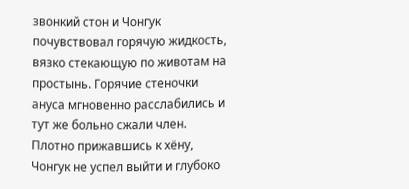звонкий стон и Чонгук почувствовал горячую жидкость, вязко стекающую по животам на простынь. Горячие стеночки ануса мгновенно расслабились и тут же больно сжали член. Плотно прижавшись к хёну, Чонгук не успел выйти и глубоко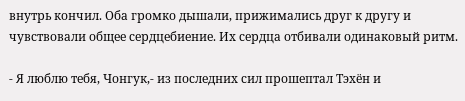внутрь кончил. Оба громко дышали, прижимались друг к другу и чувствовали общее сердцебиение. Их сердца отбивали одинаковый ритм.

- Я люблю тебя, Чонгук,- из последних сил прошептал Тэхён и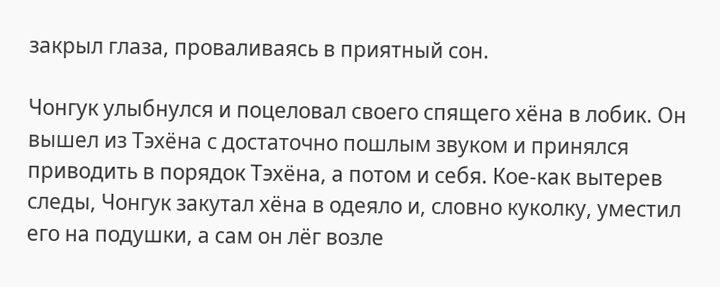закрыл глаза, проваливаясь в приятный сон.

Чонгук улыбнулся и поцеловал своего спящего хёна в лобик. Он вышел из Тэхёна с достаточно пошлым звуком и принялся приводить в порядок Тэхёна, а потом и себя. Кое-как вытерев следы, Чонгук закутал хёна в одеяло и, словно куколку, уместил его на подушки, а сам он лёг возле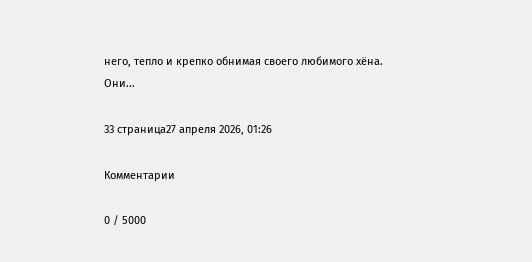него, тепло и крепко обнимая своего любимого хёна. Они...

33 страница27 апреля 2026, 01:26

Комментарии

0 / 5000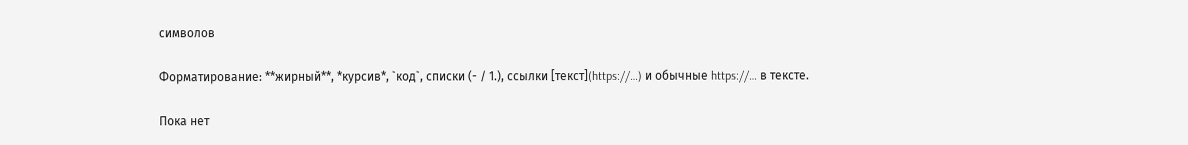символов

Форматирование: **жирный**, *курсив*, `код`, списки (- / 1.), ссылки [текст](https://…) и обычные https://… в тексте.

Пока нет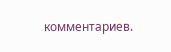комментариев.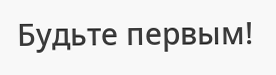Будьте первым!